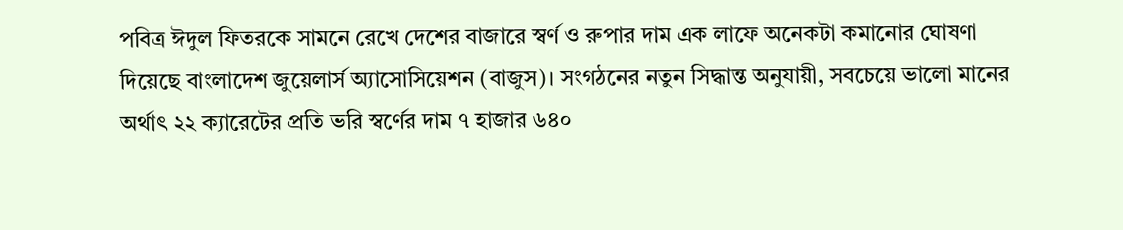পবিত্র ঈদুল ফিতরকে সামনে রেখে দেশের বাজারে স্বর্ণ ও রুপার দাম এক লাফে অনেকটা কমানোর ঘোষণা দিয়েছে বাংলাদেশ জুয়েলার্স অ্যাসোসিয়েশন (বাজুস)। সংগঠনের নতুন সিদ্ধান্ত অনুযায়ী, সবচেয়ে ভালো মানের অর্থাৎ ২২ ক্যারেটের প্রতি ভরি স্বর্ণের দাম ৭ হাজার ৬৪০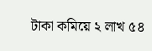টাকা কমিয়ে ২ লাখ ৫৪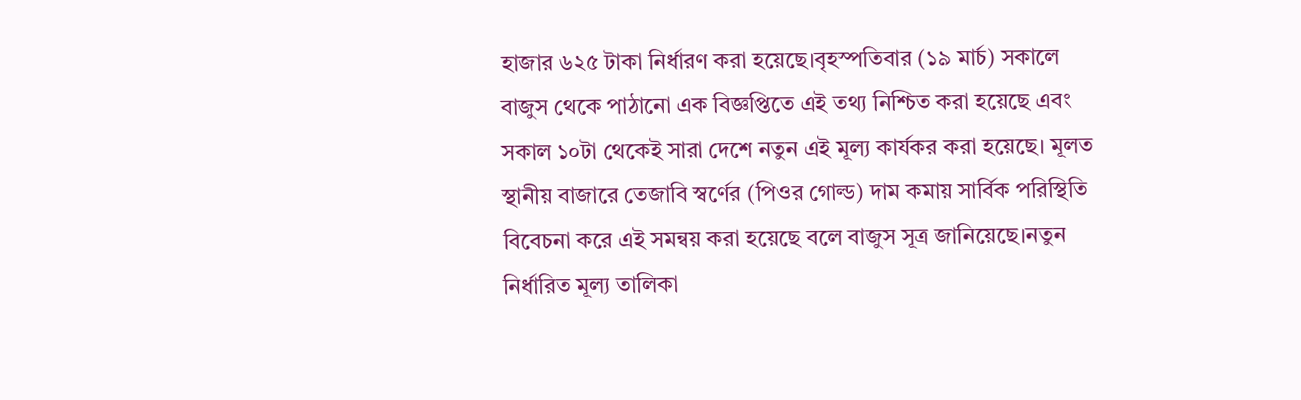হাজার ৬২৫ টাকা নির্ধারণ করা হয়েছে।বৃহস্পতিবার (১৯ মার্চ) সকালে বাজুস থেকে পাঠানো এক বিজ্ঞপ্তিতে এই তথ্য নিশ্চিত করা হয়েছে এবং সকাল ১০টা থেকেই সারা দেশে নতুন এই মূল্য কার্যকর করা হয়েছে। মূলত স্থানীয় বাজারে তেজাবি স্বর্ণের (পিওর গোল্ড) দাম কমায় সার্বিক পরিস্থিতি বিবেচনা করে এই সমন্বয় করা হয়েছে বলে বাজুস সূত্র জানিয়েছে।নতুন নির্ধারিত মূল্য তালিকা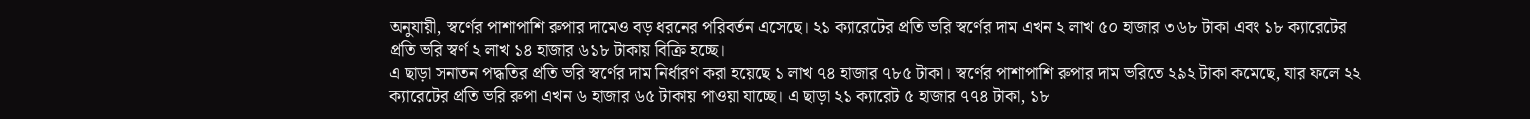অনুযায়ী, স্বর্ণের পাশাপাশি রুপার দামেও বড় ধরনের পরিবর্তন এসেছে। ২১ ক্যারেটের প্রতি ভরি স্বর্ণের দাম এখন ২ লাখ ৫০ হাজার ৩৬৮ টাকা এবং ১৮ ক্যারেটের প্রতি ভরি স্বর্ণ ২ লাখ ১৪ হাজার ৬১৮ টাকায় বিক্রি হচ্ছে।
এ ছাড়া সনাতন পদ্ধতির প্রতি ভরি স্বর্ণের দাম নির্ধারণ করা হয়েছে ১ লাখ ৭৪ হাজার ৭৮৫ টাকা। স্বর্ণের পাশাপাশি রুপার দাম ভরিতে ২৯২ টাকা কমেছে, যার ফলে ২২ ক্যারেটের প্রতি ভরি রুপা এখন ৬ হাজার ৬৫ টাকায় পাওয়া যাচ্ছে। এ ছাড়া ২১ ক্যারেট ৫ হাজার ৭৭৪ টাকা, ১৮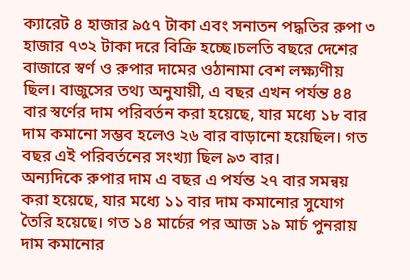ক্যারেট ৪ হাজার ৯৫৭ টাকা এবং সনাতন পদ্ধতির রুপা ৩ হাজার ৭৩২ টাকা দরে বিক্রি হচ্ছে।চলতি বছরে দেশের বাজারে স্বর্ণ ও রুপার দামের ওঠানামা বেশ লক্ষ্যণীয় ছিল। বাজুসের তথ্য অনুযায়ী, এ বছর এখন পর্যন্ত ৪৪ বার স্বর্ণের দাম পরিবর্তন করা হয়েছে, যার মধ্যে ১৮ বার দাম কমানো সম্ভব হলেও ২৬ বার বাড়ানো হয়েছিল। গত বছর এই পরিবর্তনের সংখ্যা ছিল ৯৩ বার।
অন্যদিকে রুপার দাম এ বছর এ পর্যন্ত ২৭ বার সমন্বয় করা হয়েছে, যার মধ্যে ১১ বার দাম কমানোর সুযোগ তৈরি হয়েছে। গত ১৪ মার্চের পর আজ ১৯ মার্চ পুনরায় দাম কমানোর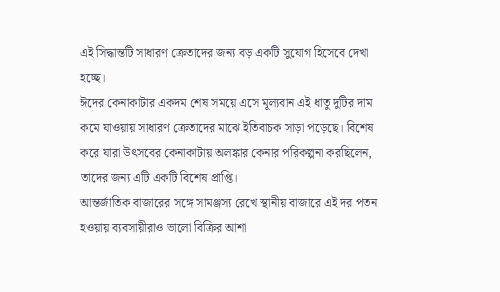এই সিদ্ধান্তটি সাধারণ ক্রেতাদের জন্য বড় একটি সুযোগ হিসেবে দেখা হচ্ছে।
ঈদের কেনাকাটার একদম শেষ সময়ে এসে মূল্যবান এই ধাতু দুটির দাম কমে যাওয়ায় সাধারণ ক্রেতাদের মাঝে ইতিবাচক সাড়া পড়েছে। বিশেষ করে যারা উৎসবের কেনাকাটায় অলঙ্কার কেনার পরিকল্পনা করছিলেন, তাদের জন্য এটি একটি বিশেষ প্রাপ্তি।
আন্তর্জাতিক বাজারের সঙ্গে সামঞ্জস্য রেখে স্থানীয় বাজারে এই দর পতন হওয়ায় ব্যবসায়ীরাও ভালো বিক্রির আশা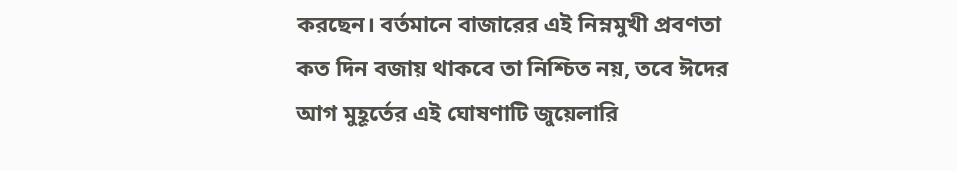করছেন। বর্তমানে বাজারের এই নিম্নমুখী প্রবণতা কত দিন বজায় থাকবে তা নিশ্চিত নয়, তবে ঈদের আগ মুহূর্তের এই ঘোষণাটি জুয়েলারি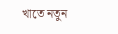খাতে নতুন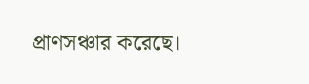প্রাণসঞ্চার করেছে।